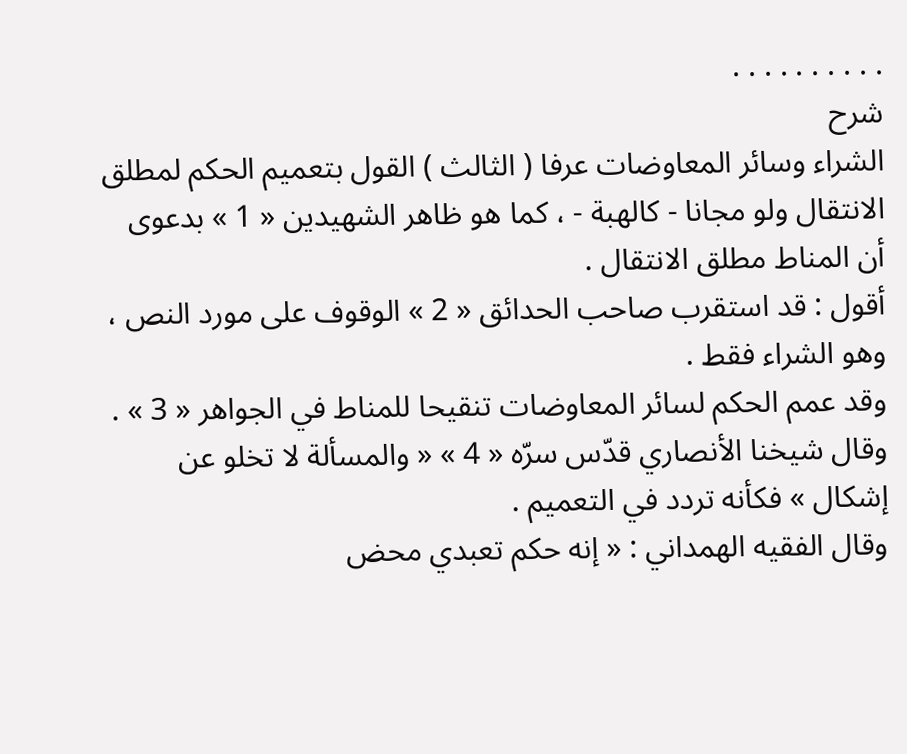. . . . . . . . . .
شرح
الشراء وسائر المعاوضات عرفا ( الثالث ) القول بتعميم الحكم لمطلق الانتقال ولو مجانا - كالهبة - ، كما هو ظاهر الشهيدين « 1 » بدعوى أن المناط مطلق الانتقال .
أقول : قد استقرب صاحب الحدائق « 2 » الوقوف على مورد النص ، وهو الشراء فقط .
وقد عمم الحكم لسائر المعاوضات تنقيحا للمناط في الجواهر « 3 » .
وقال شيخنا الأنصاري قدّس سرّه « 4 » « والمسألة لا تخلو عن إشكال » فكأنه تردد في التعميم .
وقال الفقيه الهمداني : « إنه حكم تعبدي محض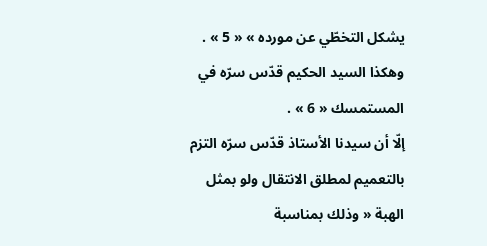يشكل التخطّي عن مورده » « 5 » .
وهكذا السيد الحكيم قدّس سرّه في المستمسك « 6 » .
إلّا أن سيدنا الأستاذ قدّس سرّه التزم بالتعميم لمطلق الانتقال ولو بمثل الهبة « وذلك بمناسبة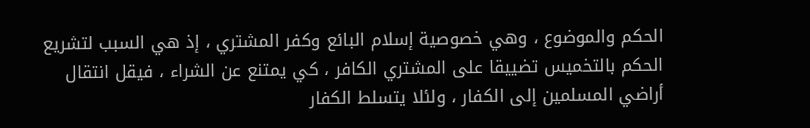الحكم والموضوع ، وهي خصوصية إسلام البائع وكفر المشتري ، إذ هي السبب لتشريع الحكم بالتخميس تضييقا على المشتري الكافر ، كي يمتنع عن الشراء ، فيقل انتقال أراضي المسلمين إلى الكفار ، ولئلا يتسلط الكفار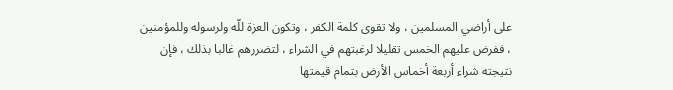على أراضي المسلمين ، ولا تقوى كلمة الكفر ، وتكون العزة للّه ولرسوله وللمؤمنين ، ففرض عليهم الخمس تقليلا لرغبتهم في الشراء ، لتضررهم غالبا بذلك ، فإن نتيجته شراء أربعة أخماس الأرض بتمام قيمتها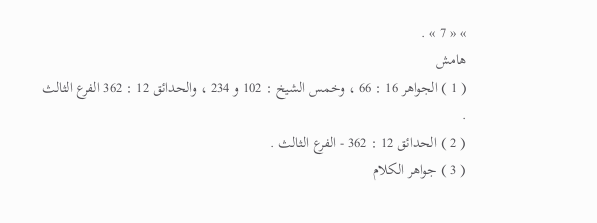» « 7 » .
هامش
( 1 ) الجواهر 16 : 66 ، وخمس الشيخ : 102 و 234 ، والحدائق 12 : 362 الفرع الثالث .
( 2 ) الحدائق 12 : 362 - الفرع الثالث .
( 3 ) جواهر الكلام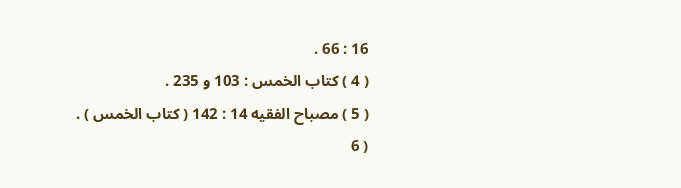16 : 66 .
( 4 ) كتاب الخمس : 103 و 235 .
( 5 ) مصباح الفقيه 14 : 142 ( كتاب الخمس ) .
( 6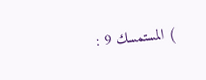) المستمسك 9 :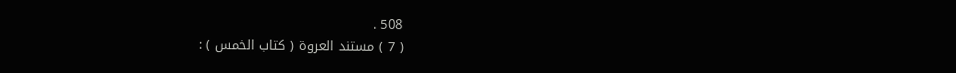508 .
( 7 ) مستند العروة ( كتاب الخمس ) :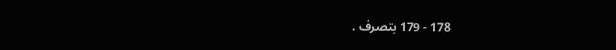178 - 179 بتصرف .